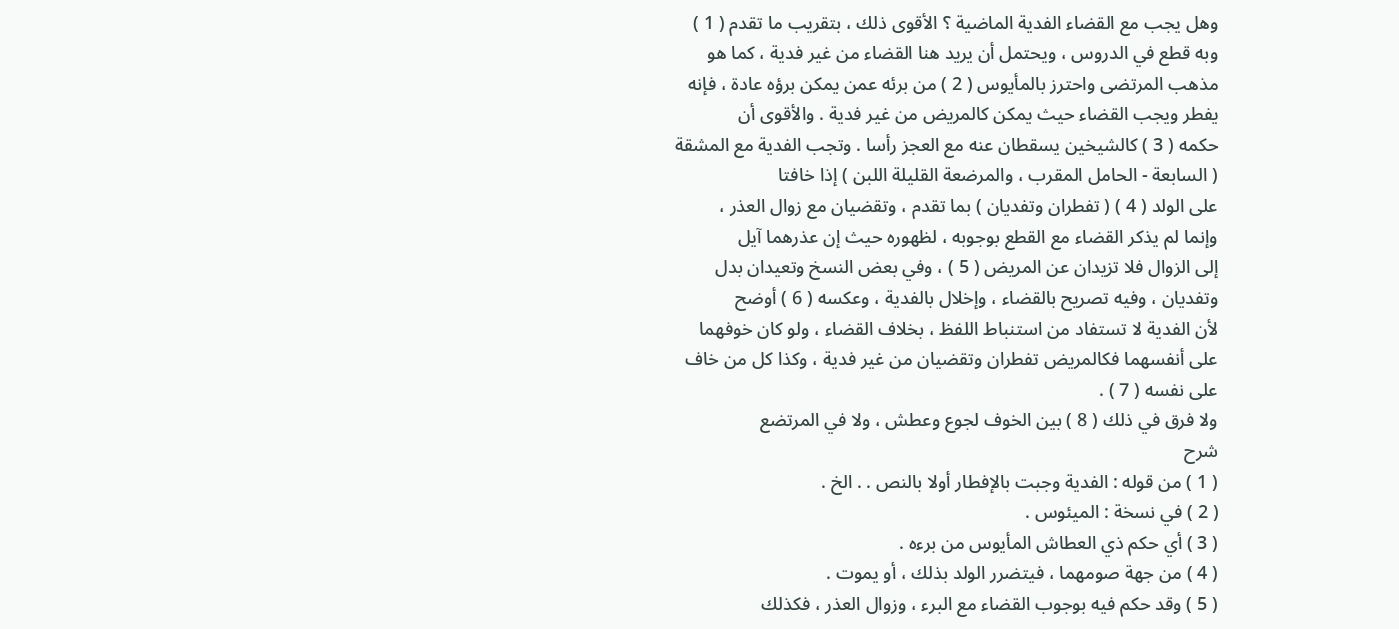وهل يجب مع القضاء الفدية الماضية ؟ الأقوى ذلك ، بتقريب ما تقدم ( 1 )
وبه قطع في الدروس ، ويحتمل أن يريد هنا القضاء من غير فدية ، كما هو
مذهب المرتضى واحترز بالمأيوس ( 2 ) من برئه عمن يمكن برؤه عادة ، فإنه
يفطر ويجب القضاء حيث يمكن كالمريض من غير فدية . والأقوى أن
حكمه ( 3 ) كالشيخين يسقطان عنه مع العجز رأسا . وتجب الفدية مع المشقة
( السابعة - الحامل المقرب ، والمرضعة القليلة اللبن ) إذا خافتا
على الولد ( 4 ) ( تفطران وتفديان ) بما تقدم ، وتقضيان مع زوال العذر ،
وإنما لم يذكر القضاء مع القطع بوجوبه ، لظهوره حيث إن عذرهما آيل
إلى الزوال فلا تزيدان عن المريض ( 5 ) ، وفي بعض النسخ وتعيدان بدل
وتفديان ، وفيه تصريح بالقضاء ، وإخلال بالفدية ، وعكسه ( 6 ) أوضح
لأن الفدية لا تستفاد من استنباط اللفظ ، بخلاف القضاء ، ولو كان خوفهما
على أنفسهما فكالمريض تفطران وتقضيان من غير فدية ، وكذا كل من خاف
على نفسه ( 7 ) .
ولا فرق في ذلك ( 8 ) بين الخوف لجوع وعطش ، ولا في المرتضع
شرح
( 1 ) من قوله : الفدية وجبت بالإفطار أولا بالنص . . الخ .
( 2 ) في نسخة : الميئوس .
( 3 ) أي حكم ذي العطاش المأيوس من برءه .
( 4 ) من جهة صومهما ، فيتضرر الولد بذلك ، أو يموت .
( 5 ) وقد حكم فيه بوجوب القضاء مع البرء ، وزوال العذر ، فكذلك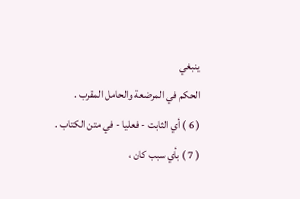ينبغي
الحكم في المرضعة والحامل المقرب .
( 6 ) أي الثابت - فعليا - في متن الكتاب .
( 7 ) بأي سبب كان ،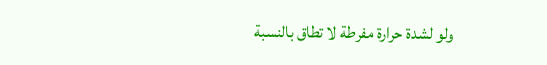ولو لشدة حرارة مفرطة لا تطاق بالنسبة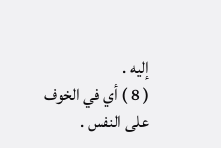إليه .
( 8 ) أي في الخوف على النفس .